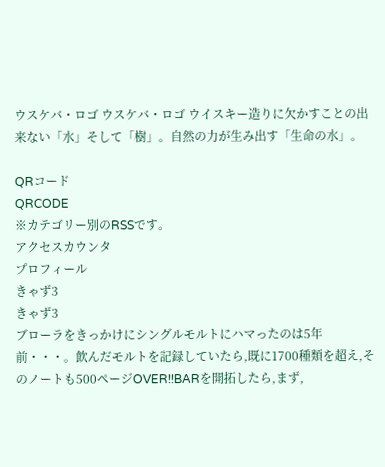ウスケバ・ロゴ ウスケバ・ロゴ ウイスキー造りに欠かすことの出来ない「水」そして「樹」。自然の力が生み出す「生命の水」。

QRコード
QRCODE
※カテゴリー別のRSSです。
アクセスカウンタ
プロフィール
きゃず3
きゃず3
ブローラをきっかけにシングルモルトにハマったのは5年前・・・。飲んだモルトを記録していたら,既に1700種類を超え,そのノートも500ページOVER!!BARを開拓したら,まず,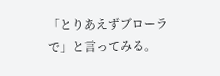「とりあえずブローラで」と言ってみる。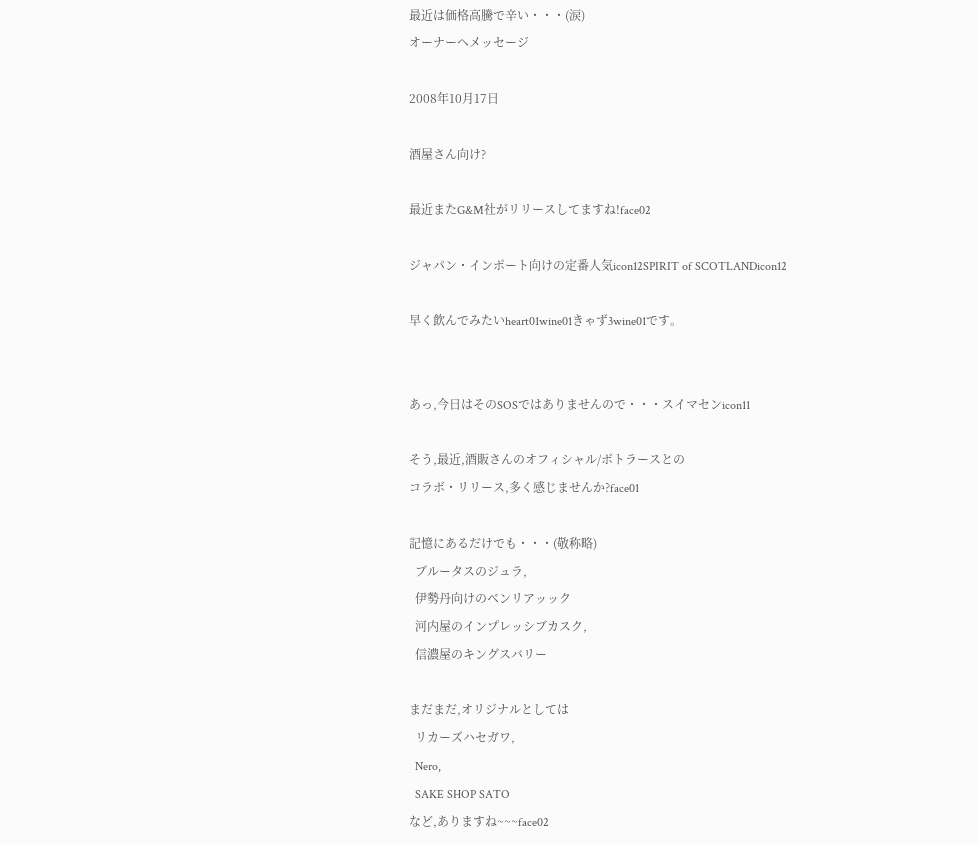最近は価格高騰で辛い・・・(涙)
オーナーへメッセージ

2008年10月17日

酒屋さん向け?

最近またG&M社がリリースしてますね!face02

ジャパン・インポート向けの定番人気icon12SPIRIT of SCOTLANDicon12

早く飲んでみたいheart01wine01きゃず3wine01です。


あっ,今日はそのSOSではありませんので・・・スイマセンicon11

そう,最近,酒販さんのオフィシャル/ボトラースとの
コラボ・リリース,多く感じませんか?face01

記憶にあるだけでも・・・(敬称略)
  ブルータスのジュラ,
  伊勢丹向けのベンリアッック
  河内屋のインプレッシブカスク,
  信濃屋のキングスバリー

まだまだ,オリジナルとしては
  リカーズハセガワ,
  Nero,
  SAKE SHOP SATO
など,ありますね~~~face02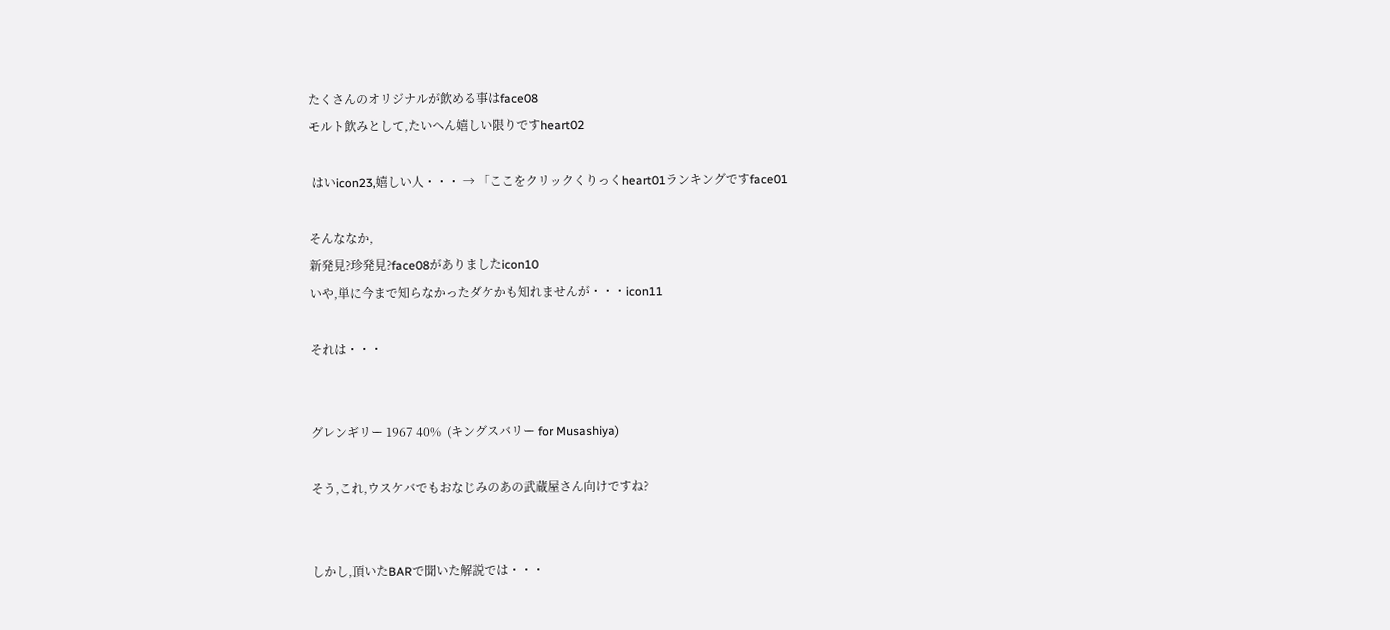たくさんのオリジナルが飲める事はface08
モルト飲みとして,たいへん嬉しい限りですheart02

 はいicon23,嬉しい人・・・ → 「ここをクリックくりっくheart01ランキングですface01

そんななか,
新発見?珍発見?face08がありましたicon10
いや,単に今まで知らなかったダケかも知れませんが・・・icon11

それは・・・


グレンギリー 1967 40%  (キングスバリー for Musashiya)

そう,これ,ウスケバでもおなじみのあの武蔵屋さん向けですね?


しかし,頂いたBARで聞いた解説では・・・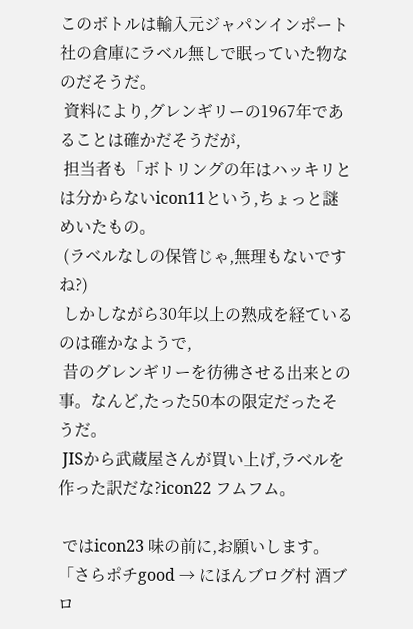このボトルは輸入元ジャパンインポート社の倉庫にラベル無しで眠っていた物なのだそうだ。
 資料により,グレンギリーの1967年であることは確かだそうだが,
 担当者も「ボトリングの年はハッキリとは分からないicon11という,ちょっと謎めいたもの。
 (ラベルなしの保管じゃ,無理もないですね?)
 しかしながら30年以上の熟成を経ているのは確かなようで,
 昔のグレンギリーを彷彿させる出来との事。なんど,たった50本の限定だったそうだ。
 JISから武蔵屋さんが買い上げ,ラベルを作った訳だな?icon22 フムフム。

 ではicon23 味の前に,お願いします。「さらポチgood → にほんブログ村 酒ブロ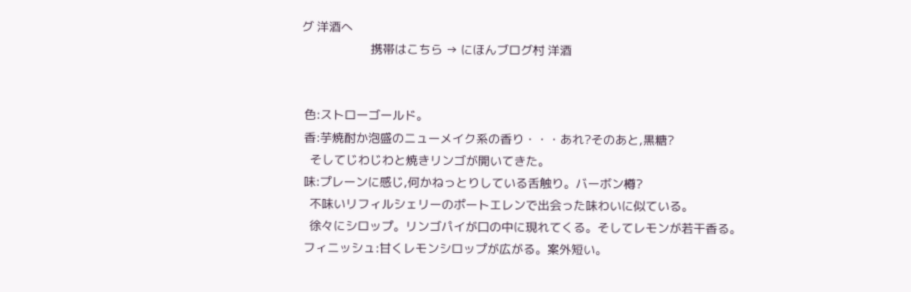グ 洋酒へ
                       携帯はこちら → にほんブログ村 洋酒


 色:ストローゴールド。
 香:芋焼酎か泡盛のニューメイク系の香り・・・あれ?そのあと,黒糖?
   そしてじわじわと焼きリンゴが開いてきた。
 味:プレーンに感じ,何かねっとりしている舌触り。バーボン樽?
   不味いリフィルシェリーのポートエレンで出会った味わいに似ている。
   徐々にシロップ。リンゴパイが口の中に現れてくる。そしてレモンが若干香る。
 フィニッシュ:甘くレモンシロップが広がる。案外短い。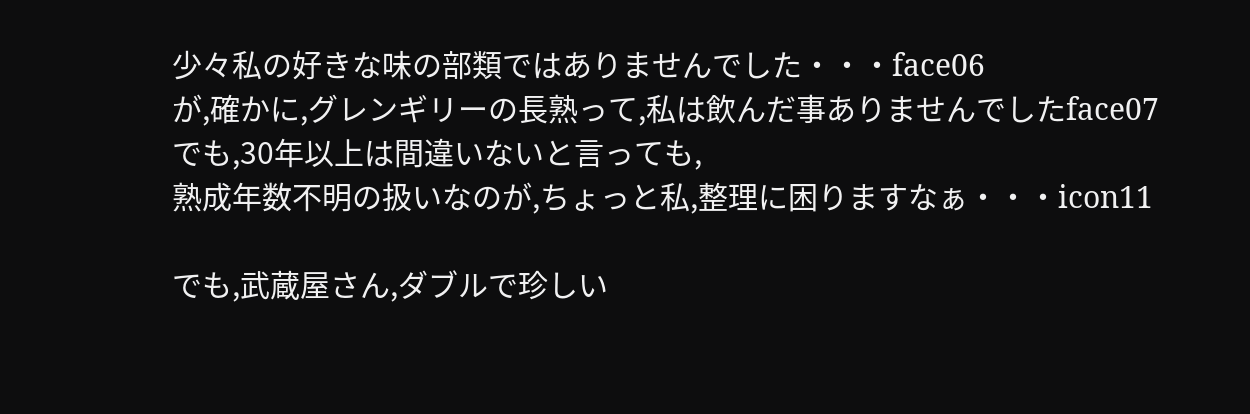少々私の好きな味の部類ではありませんでした・・・face06
が,確かに,グレンギリーの長熟って,私は飲んだ事ありませんでしたface07
でも,30年以上は間違いないと言っても,
熟成年数不明の扱いなのが,ちょっと私,整理に困りますなぁ・・・icon11

でも,武蔵屋さん,ダブルで珍しい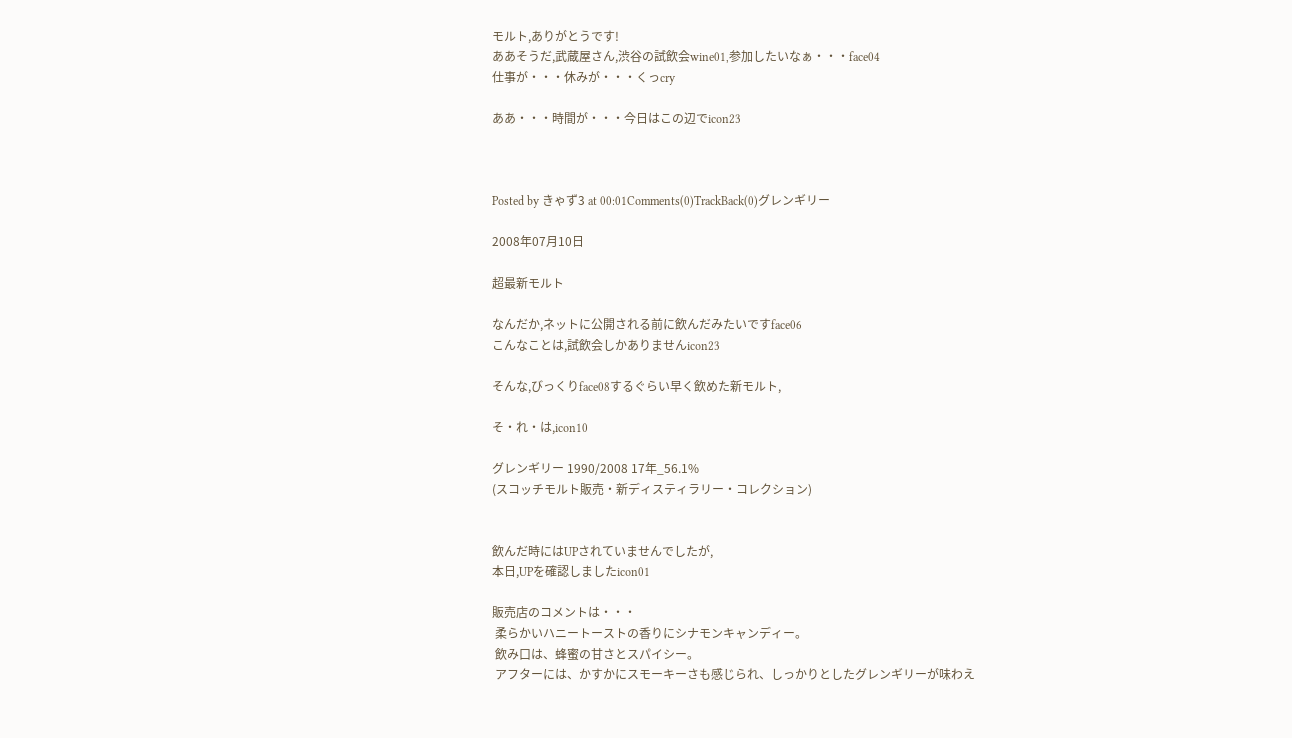モルト,ありがとうです!
ああそうだ,武蔵屋さん,渋谷の試飲会wine01,参加したいなぁ・・・face04
仕事が・・・休みが・・・くっcry

ああ・・・時間が・・・今日はこの辺でicon23



Posted by きゃず3 at 00:01Comments(0)TrackBack(0)グレンギリー

2008年07月10日

超最新モルト

なんだか,ネットに公開される前に飲んだみたいですface06
こんなことは,試飲会しかありませんicon23

そんな,びっくりface08するぐらい早く飲めた新モルト,

そ・れ・は,icon10

グレンギリー 1990/2008 17年_56.1%
(スコッチモルト販売・新ディスティラリー・コレクション)


飲んだ時にはUPされていませんでしたが,
本日,UPを確認しましたicon01

販売店のコメントは・・・
 柔らかいハニートーストの香りにシナモンキャンディー。
 飲み口は、蜂蜜の甘さとスパイシー。
 アフターには、かすかにスモーキーさも感じられ、しっかりとしたグレンギリーが味わえ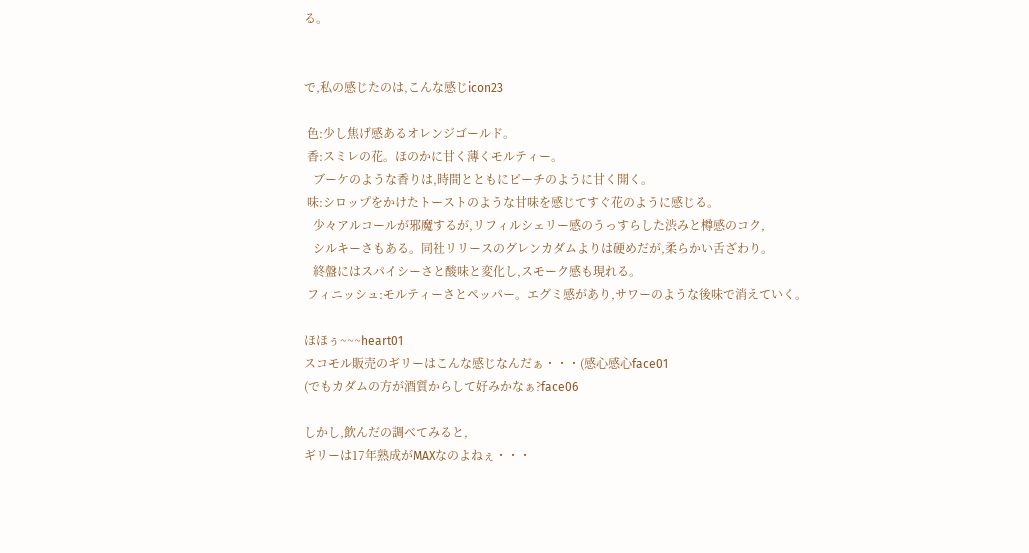る。


で,私の感じたのは,こんな感じicon23

 色:少し焦げ感あるオレンジゴールド。
 香:スミレの花。ほのかに甘く薄くモルティー。
   ブーケのような香りは,時間とともにピーチのように甘く開く。
 味:シロップをかけたトーストのような甘味を感じてすぐ花のように感じる。
   少々アルコールが邪魔するが,リフィルシェリー感のうっすらした渋みと樽感のコク,
   シルキーさもある。同社リリースのグレンカダムよりは硬めだが,柔らかい舌ざわり。
   終盤にはスパイシーさと酸味と変化し,スモーク感も現れる。
 フィニッシュ:モルティーさとペッパー。エグミ感があり,サワーのような後味で消えていく。

ほほぅ~~~heart01
スコモル販売のギリーはこんな感じなんだぁ・・・(感心感心face01
(でもカダムの方が酒質からして好みかなぁ?face06

しかし,飲んだの調べてみると,
ギリーは17年熟成がMAXなのよねぇ・・・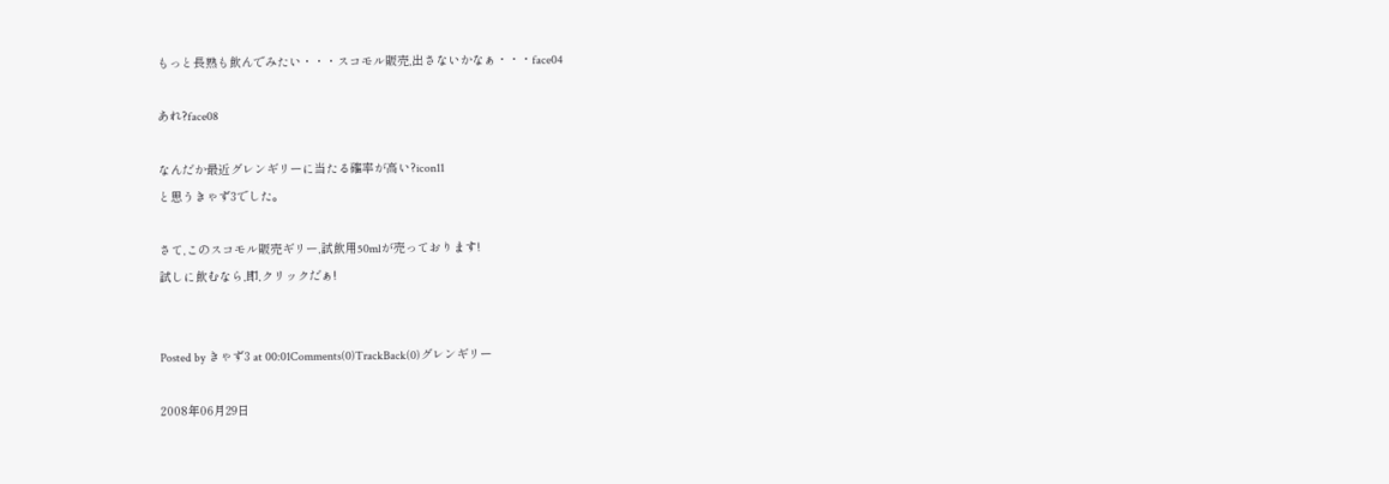もっと長熟も飲んでみたい・・・スコモル販売,出さないかなぁ・・・face04

あれ?face08

なんだか最近グレンギリーに当たる確率が高い?icon11
と思うきゃず3でした。

さて,このスコモル販売ギリー,試飲用50mlが売っております!
試しに飲むなら,即,クリックだぁ!


Posted by きゃず3 at 00:01Comments(0)TrackBack(0)グレンギリー

2008年06月29日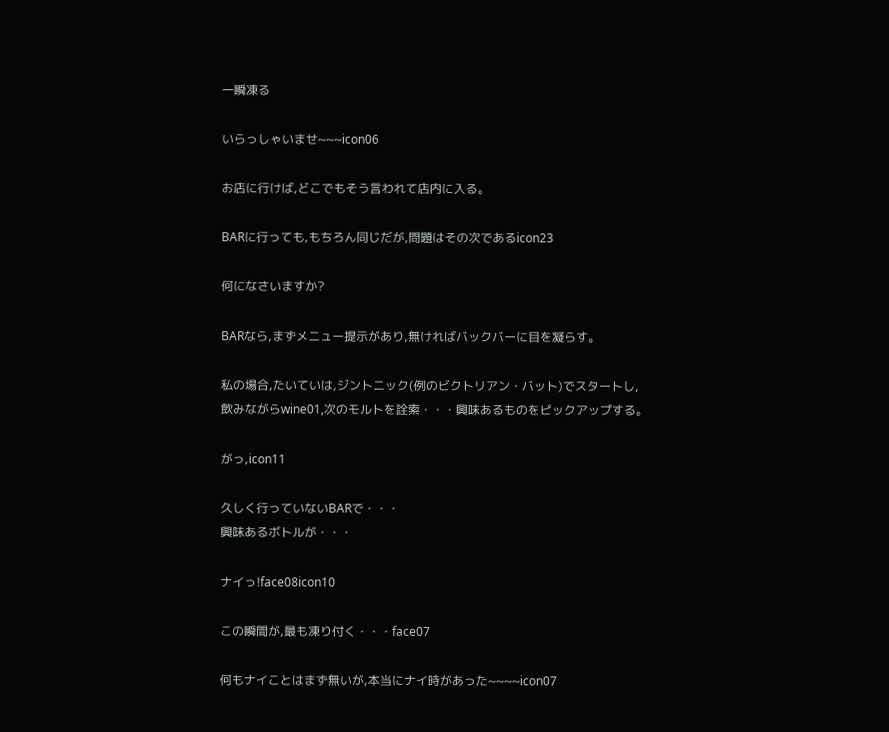一瞬凍る

いらっしゃいませ~~~icon06

お店に行けば,どこでもそう言われて店内に入る。

BARに行っても,もちろん同じだが,問題はその次であるicon23

何になさいますか?

BARなら,まずメニュー提示があり,無ければバックバーに目を凝らす。

私の場合,たいていは,ジントニック(例のビクトリアン・バット)でスタートし,
飲みながらwine01,次のモルトを詮索・・・興味あるものをピックアップする。

がっ,icon11

久しく行っていないBARで・・・
興味あるボトルが・・・

ナイっ!face08icon10

この瞬間が,最も凍り付く・・・face07

何もナイことはまず無いが,本当にナイ時があった~~~~icon07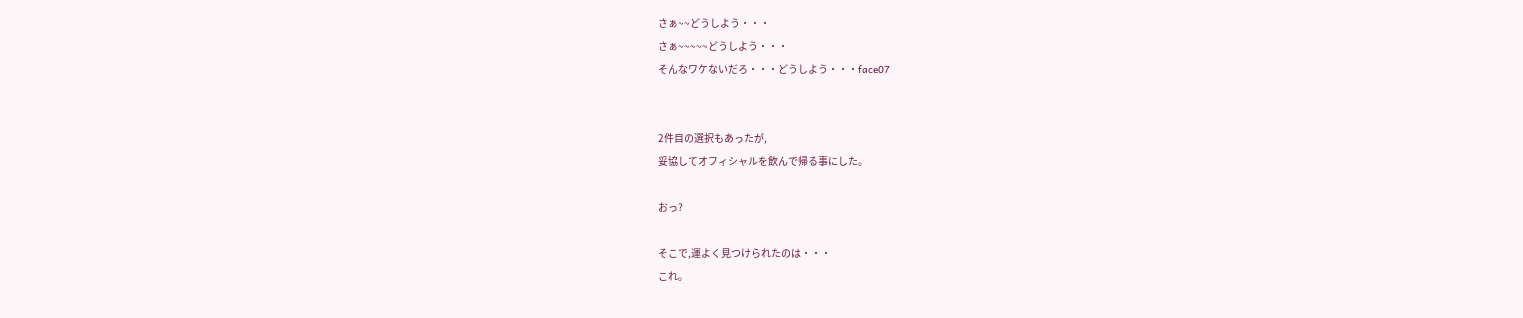さぁ~~どうしよう・・・
さぁ~~~~~どうしよう・・・
そんなワケないだろ・・・どうしよう・・・face07


2件目の選択もあったが,
妥協してオフィシャルを飲んで帰る事にした。

おっ?

そこで,運よく見つけられたのは・・・
これ。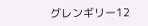グレンギリー12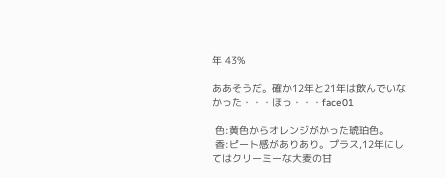年 43%

ああそうだ。確か12年と21年は飲んでいなかった・・・ほっ・・・face01

 色:黄色からオレンジがかった琥珀色。
 香:ピート感がありあり。プラス,12年にしてはクリーミーな大麦の甘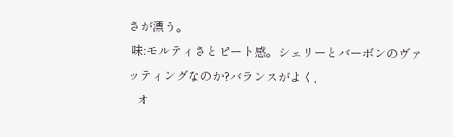さが漂う。
 味:モルティさとピート感。シェリーとバーボンのヴァッティングなのか?バランスがよく,
   オ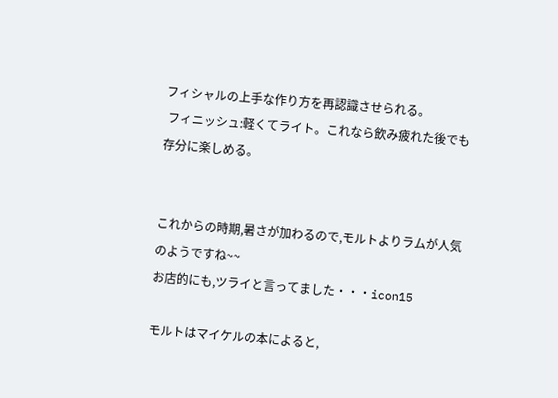フィシャルの上手な作り方を再認識させられる。
 フィニッシュ:軽くてライト。これなら飲み疲れた後でも存分に楽しめる。


これからの時期,暑さが加わるので,モルトよりラムが人気のようですね~~
お店的にも,ツライと言ってました・・・icon15

モルトはマイケルの本によると,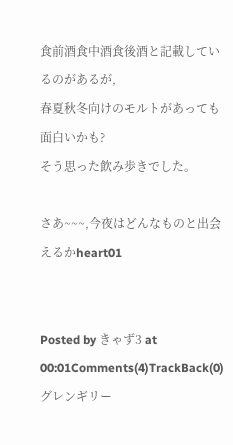食前酒食中酒食後酒と記載しているのがあるが,
春夏秋冬向けのモルトがあっても面白いかも?
そう思った飲み歩きでした。

さあ~~~,今夜はどんなものと出会えるかheart01


Posted by きゃず3 at 00:01Comments(4)TrackBack(0)グレンギリー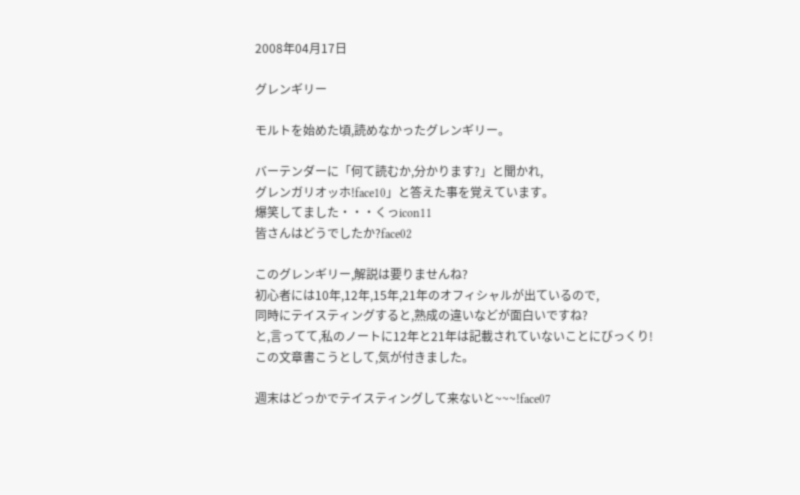2008年04月17日

グレンギリー

モルトを始めた頃,読めなかったグレンギリー。

バーテンダーに「何て読むか,分かります?」と聞かれ,
グレンガリオッホ!face10」と答えた事を覚えています。
爆笑してました・・・くっicon11
皆さんはどうでしたか?face02

このグレンギリー,解説は要りませんね?
初心者には10年,12年,15年,21年のオフィシャルが出ているので,
同時にテイスティングすると,熟成の違いなどが面白いですね?
と,言ってて,私のノートに12年と21年は記載されていないことにびっくり!
この文章書こうとして,気が付きました。

週末はどっかでテイスティングして来ないと~~~!face07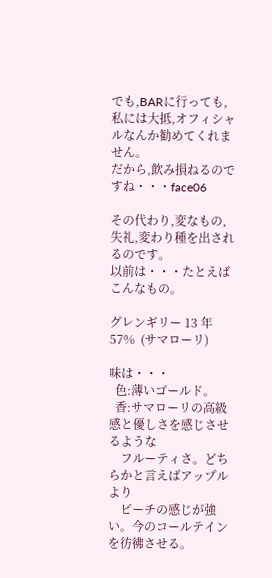でも,BARに行っても,私には大抵,オフィシャルなんか勧めてくれません。
だから,飲み損ねるのですね・・・face06

その代わり,変なもの,失礼,変わり種を出されるのです。
以前は・・・たとえばこんなもの。

グレンギリー 13 年 57%  (サマローリ)

味は・・・
  色:薄いゴールド。
  香:サマローリの高級感と優しさを感じさせるような
    フルーティさ。どちらかと言えばアップルより
    ピーチの感じが強い。今のコールテインを彷彿させる。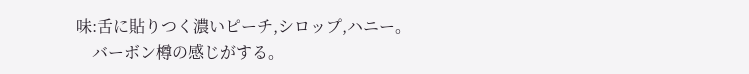味:舌に貼りつく濃いピーチ,シロップ,ハニー。
    バーボン樽の感じがする。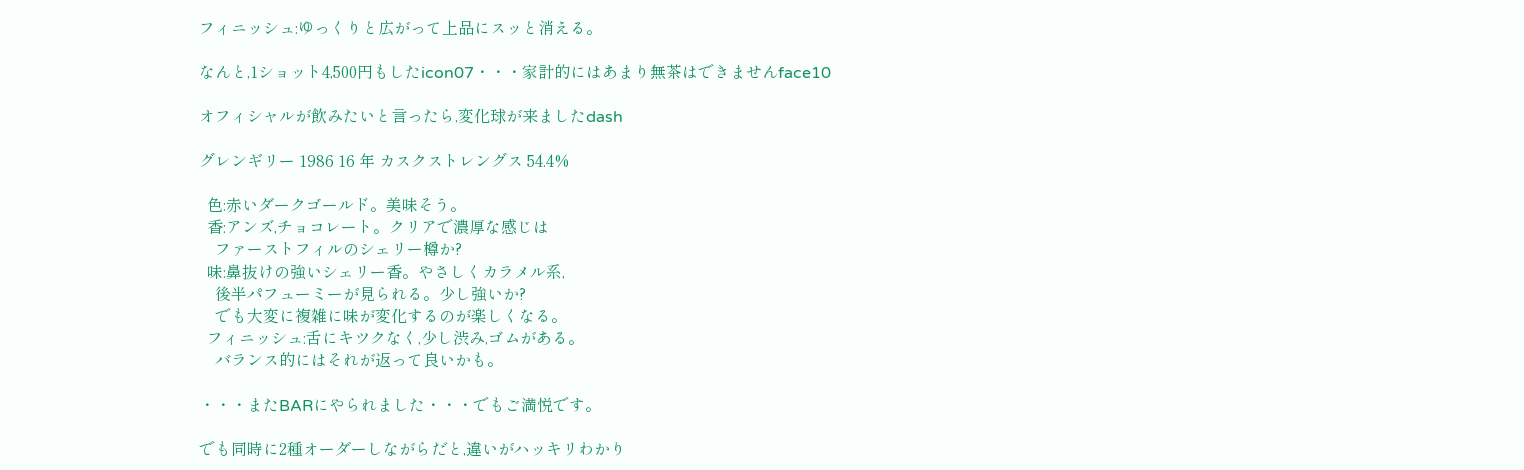フィニッシュ:ゆっくりと広がって上品にスッと消える。

なんと,1ショット4,500円もしたicon07・・・家計的にはあまり無茶はできませんface10

オフィシャルが飲みたいと言ったら,変化球が来ましたdash

グレンギリー 1986 16 年 カスクストレングス 54.4%

  色:赤いダークゴールド。美味そう。
  香:アンズ,チョコレート。クリアで濃厚な感じは
    ファーストフィルのシェリー樽か?
  味:鼻抜けの強いシェリー香。やさしくカラメル系,
    後半パフューミーが見られる。少し強いか?
    でも大変に複雑に味が変化するのが楽しくなる。
  フィニッシュ:舌にキツクなく,少し渋み,ゴムがある。
    バランス的にはそれが返って良いかも。

・・・またBARにやられました・・・でもご満悦です。

でも同時に2種オーダーしながらだと,違いがハッキリわかり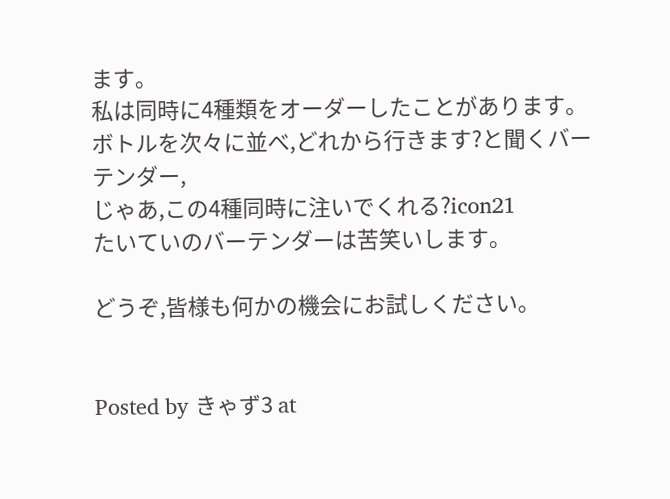ます。
私は同時に4種類をオーダーしたことがあります。
ボトルを次々に並べ,どれから行きます?と聞くバーテンダー,
じゃあ,この4種同時に注いでくれる?icon21
たいていのバーテンダーは苦笑いします。

どうぞ,皆様も何かの機会にお試しください。


Posted by きゃず3 at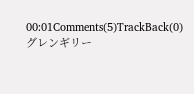00:01Comments(5)TrackBack(0)グレンギリー